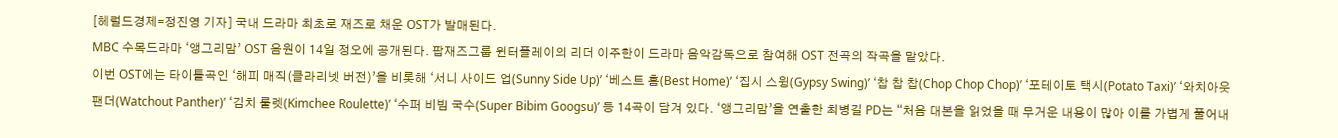[헤럴드경제=정진영 기자] 국내 드라마 최초로 재즈로 채운 OST가 발매된다.
MBC 수목드라마 ‘앵그리맘’ OST 음원이 14일 정오에 공개된다. 팝재즈그룹 윈터플레이의 리더 이주한이 드라마 음악감독으로 참여해 OST 전곡의 작곡을 맡았다.
이번 OST에는 타이틀곡인 ‘해피 매직(클라리넷 버전)’을 비롯해 ‘서니 사이드 업(Sunny Side Up)’ ‘베스트 홈(Best Home)’ ‘집시 스윙(Gypsy Swing)’ ‘찹 찹 찹(Chop Chop Chop)’ ‘포테이토 택시(Potato Taxi)’ ‘와치아웃 팬더(Watchout Panther)’ ‘김치 룰렛(Kimchee Roulette)’ ‘수퍼 비빔 국수(Super Bibim Googsu)’ 등 14곡이 담겨 있다. ‘앵그리맘’을 연출한 최병길 PD는 “처음 대본을 읽었을 때 무거운 내용이 많아 이를 가볍게 풀어내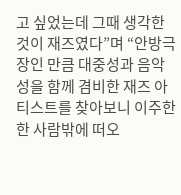고 싶었는데 그때 생각한 것이 재즈였다”며 “안방극장인 만큼 대중성과 음악성을 함께 겸비한 재즈 아티스트를 찾아보니 이주한 한 사람밖에 떠오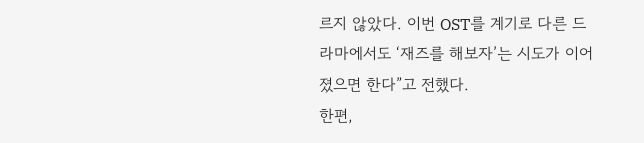르지 않았다. 이번 OST를 계기로 다른 드라마에서도 ‘재즈를 해보자’는 시도가 이어졌으면 한다”고 전했다.
한편,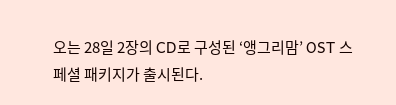오는 28일 2장의 CD로 구성된 ‘앵그리맘’ OST 스페셜 패키지가 출시된다.